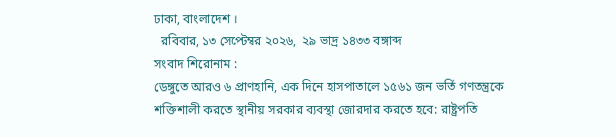ঢাকা, বাংলাদেশ ।
  রবিবার, ১৩ সেপ্টেম্বর ২০২৬,  ২৯ ভাদ্র ১৪৩৩ বঙ্গাব্দ
সংবাদ শিরোনাম :
ডেঙ্গুতে আরও ৬ প্রাণহানি, এক দিনে হাসপাতালে ১৫৬১ জন ভর্তি গণতন্ত্রকে শক্তিশালী করতে স্থানীয় সরকার ব্যবস্থা জোরদার করতে হবে: রাষ্ট্রপতি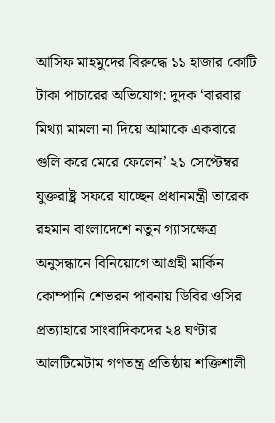আসিফ মাহমুদের বিরুদ্ধে ১১ হাজার কোটি টাকা পাচারের অভিযোগ: দুদক ‘বারবার মিথ্যা মামলা না দিয়ে আমাকে একবারে গুলি করে মেরে ফেলেন’ ২১ সেপ্টেম্বর যুক্তরাষ্ট্র সফরে যাচ্ছেন প্রধানমন্ত্রী তারেক রহমান বাংলাদেশে নতুন গ্যাসক্ষেত্র অনুসন্ধানে বিনিয়োগে আগ্রহী মার্কিন কোম্পানি শেভরন পাবনায় ডিবির ওসির প্রত্যাহারে সাংবাদিকদের ২৪ ঘণ্টার আলটিমেটাম গণতন্ত্র প্রতিষ্ঠায় শক্তিশালী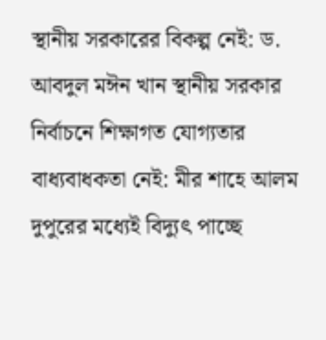স্থানীয় সরকারের বিকল্প নেই: ড. আবদুল মঈন খান স্থানীয় সরকার নির্বাচনে শিক্ষাগত যোগ্যতার বাধ্যবাধকতা নেই: মীর শাহে আলম দুপুরের মধ্যেই বিদ্যুৎ পাচ্ছে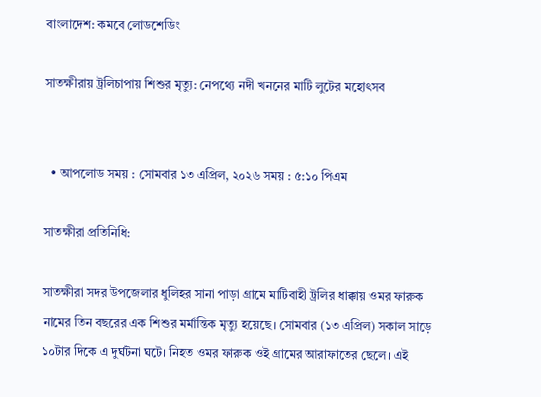বাংলাদেশ: কমবে লোডশেডিং

সাতক্ষীরায় ট্রলিচাপায় শিশুর মৃত্যু: নেপথ্যে নদী খননের মাটি লুটের মহোৎসব


  • আপলোড সময় : সোমবার ১৩ এপ্রিল, ২০২৬ সময় : ৫:১০ পিএম

সাতক্ষীরা প্রতিনিধি:

সাতক্ষীরা সদর উপজেলার ধুলিহর সানা পাড়া গ্রামে মাটিবাহী ট্রলির ধাক্কায় ওমর ফারুক নামের তিন বছরের এক শিশুর মর্মান্তিক মৃত্যু হয়েছে। সোমবার (১৩ এপ্রিল) সকাল সাড়ে ১০টার দিকে এ দুর্ঘটনা ঘটে। নিহত ওমর ফারুক ওই গ্রামের আরাফাতের ছেলে। এই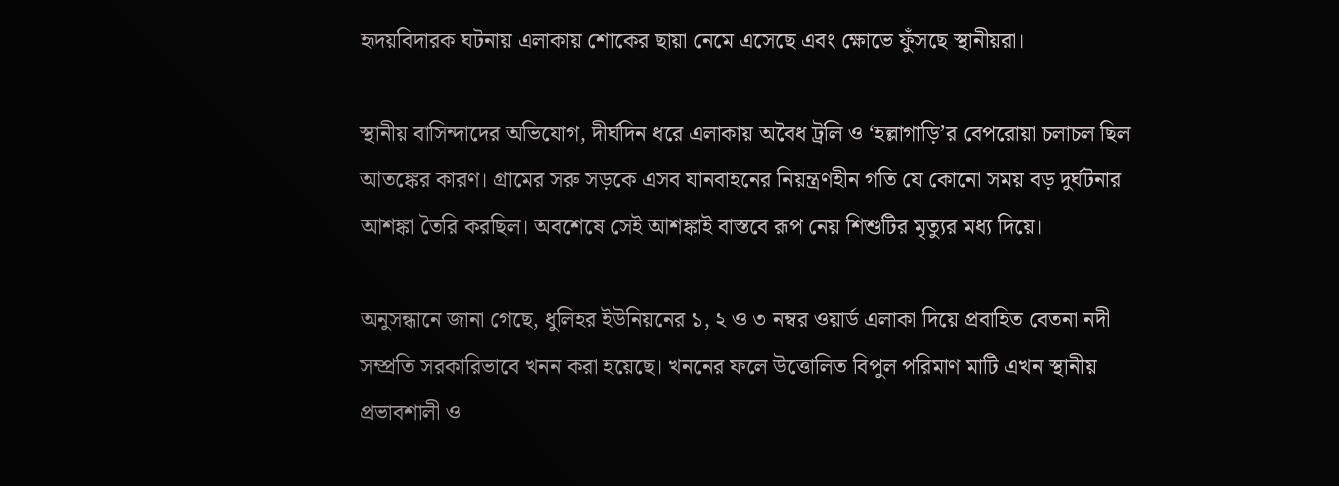হৃদয়বিদারক ঘটনায় এলাকায় শোকের ছায়া নেমে এসেছে এবং ক্ষোভে ফুঁসছে স্থানীয়রা।

স্থানীয় বাসিন্দাদের অভিযোগ, দীর্ঘদিন ধরে এলাকায় অবৈধ ট্রলি ও ‘হল্লাগাড়ি’র বেপরোয়া চলাচল ছিল আতঙ্কের কারণ। গ্রামের সরু সড়কে এসব যানবাহনের নিয়ন্ত্রণহীন গতি যে কোনো সময় বড় দুর্ঘটনার আশঙ্কা তৈরি করছিল। অবশেষে সেই আশঙ্কাই বাস্তবে রূপ নেয় শিশুটির মৃত্যুর মধ্য দিয়ে।

অনুসন্ধানে জানা গেছে, ধুলিহর ইউনিয়নের ১, ২ ও ৩ নম্বর ওয়ার্ড এলাকা দিয়ে প্রবাহিত বেতনা নদী সম্প্রতি সরকারিভাবে খনন করা হয়েছে। খননের ফলে উত্তোলিত বিপুল পরিমাণ মাটি এখন স্থানীয় প্রভাবশালী ও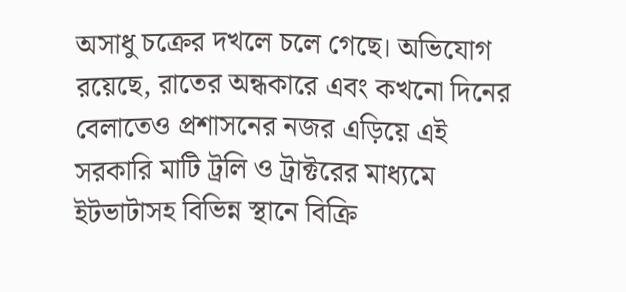অসাধু চক্রের দখলে চলে গেছে। অভিযোগ রয়েছে, রাতের অন্ধকারে এবং কখনো দিনের বেলাতেও প্রশাসনের নজর এড়িয়ে এই সরকারি মাটি ট্রলি ও ট্রাক্টরের মাধ্যমে ইটভাটাসহ বিভিন্ন স্থানে বিক্রি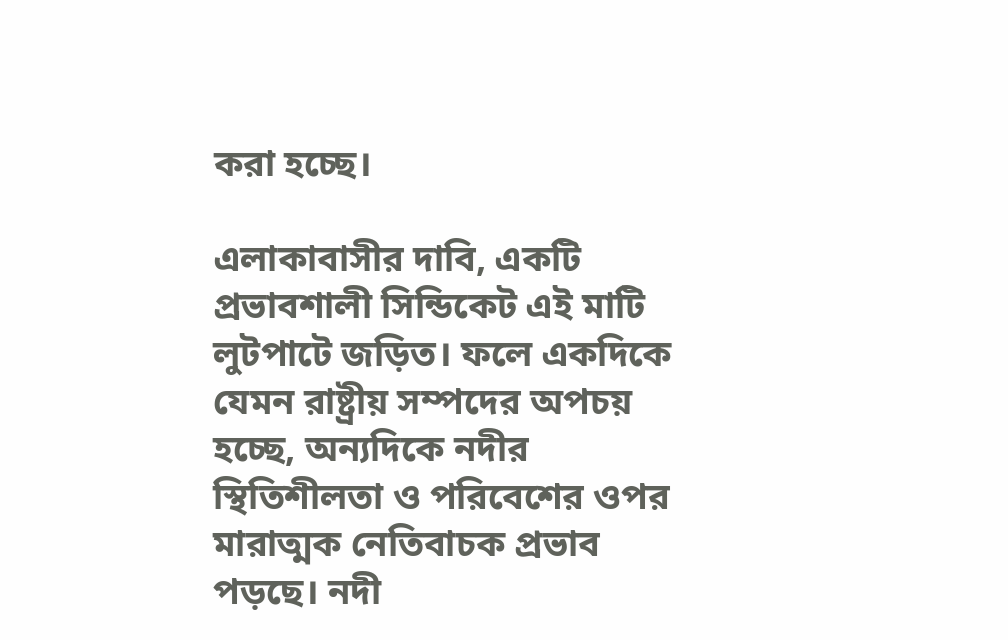করা হচ্ছে।

এলাকাবাসীর দাবি, একটি প্রভাবশালী সিন্ডিকেট এই মাটি লুটপাটে জড়িত। ফলে একদিকে যেমন রাষ্ট্রীয় সম্পদের অপচয় হচ্ছে, অন্যদিকে নদীর স্থিতিশীলতা ও পরিবেশের ওপর মারাত্মক নেতিবাচক প্রভাব পড়ছে। নদী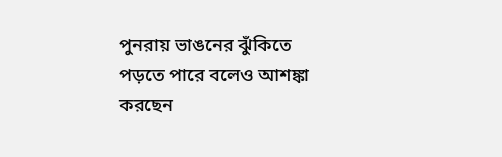পুনরায় ভাঙনের ঝুঁকিতে পড়তে পারে বলেও আশঙ্কা করছেন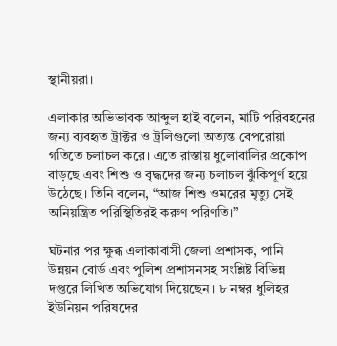স্থানীয়রা।

এলাকার অভিভাবক আব্দুল হাই বলেন, মাটি পরিবহনের জন্য ব্যবহৃত ট্রাক্টর ও ট্রলিগুলো অত্যন্ত বেপরোয়া গতিতে চলাচল করে। এতে রাস্তায় ধুলোবালির প্রকোপ বাড়ছে এবং শিশু ও বৃদ্ধদের জন্য চলাচল ঝুঁকিপূর্ণ হয়ে উঠেছে। তিনি বলেন, “আজ শিশু ওমরের মৃত্যু সেই অনিয়ন্ত্রিত পরিস্থিতিরই করুণ পরিণতি।”

ঘটনার পর ক্ষুব্ধ এলাকাবাসী জেলা প্রশাসক, পানি উন্নয়ন বোর্ড এবং পুলিশ প্রশাসনসহ সংশ্লিষ্ট বিভিন্ন দপ্তরে লিখিত অভিযোগ দিয়েছেন। ৮ নম্বর ধুলিহর ইউনিয়ন পরিষদের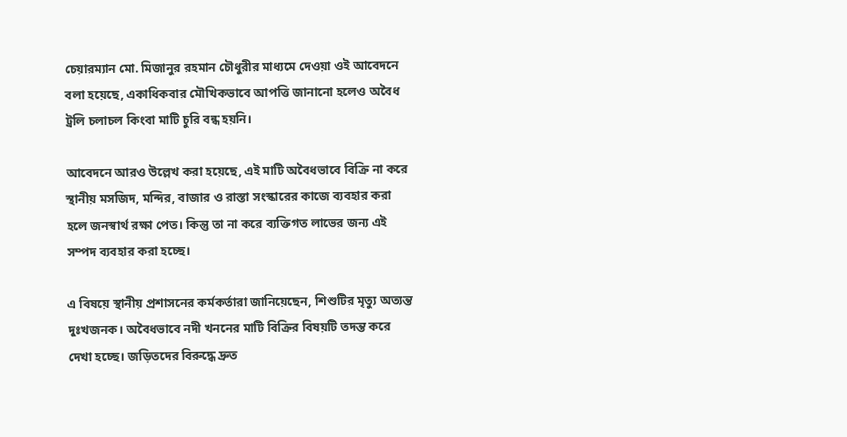চেয়ারম্যান মো. মিজানুর রহমান চৌধুরীর মাধ্যমে দেওয়া ওই আবেদনে বলা হয়েছে, একাধিকবার মৌখিকভাবে আপত্তি জানানো হলেও অবৈধ ট্রলি চলাচল কিংবা মাটি চুরি বন্ধ হয়নি।

আবেদনে আরও উল্লেখ করা হয়েছে, এই মাটি অবৈধভাবে বিক্রি না করে স্থানীয় মসজিদ, মন্দির, বাজার ও রাস্তা সংস্কারের কাজে ব্যবহার করা হলে জনস্বার্থ রক্ষা পেত। কিন্তু তা না করে ব্যক্তিগত লাভের জন্য এই সম্পদ ব্যবহার করা হচ্ছে।

এ বিষয়ে স্থানীয় প্রশাসনের কর্মকর্তারা জানিয়েছেন, শিশুটির মৃত্যু অত্যন্ত দুঃখজনক। অবৈধভাবে নদী খননের মাটি বিক্রির বিষয়টি তদন্ত করে দেখা হচ্ছে। জড়িতদের বিরুদ্ধে দ্রুত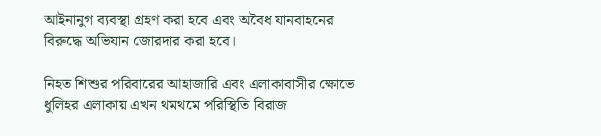আইনানুগ ব্যবস্থা গ্রহণ করা হবে এবং অবৈধ যানবাহনের বিরুদ্ধে অভিযান জোরদার করা হবে।

নিহত শিশুর পরিবারের আহাজারি এবং এলাকাবাসীর ক্ষোভে ধুলিহর এলাকায় এখন থমথমে পরিস্থিতি বিরাজ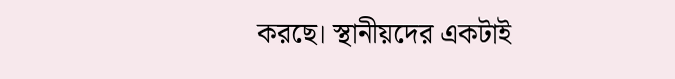করছে। স্থানীয়দের একটাই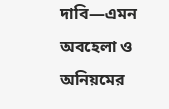দাবি—এমন অবহেলা ও অনিয়মের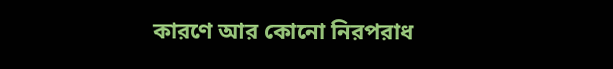কারণে আর কোনো নিরপরাধ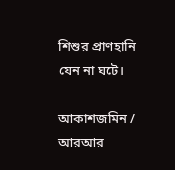শিশুর প্রাণহানি যেন না ঘটে।

আকাশজমিন / আরআর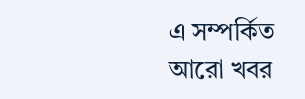এ সম্পর্কিত আরো খবর